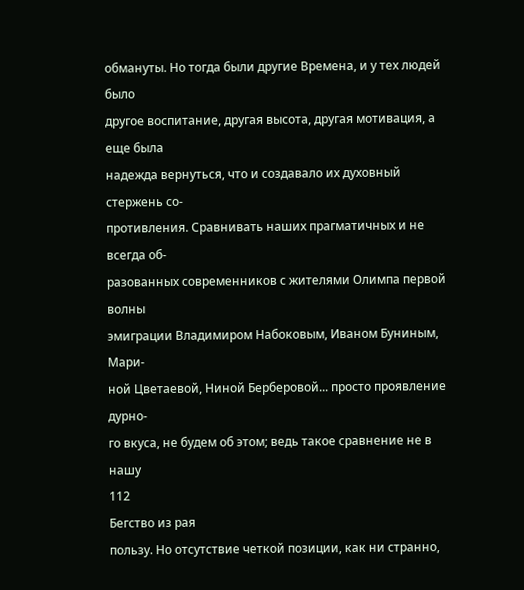обмануты. Но тогда были другие Времена, и у тех людей было
другое воспитание, другая высота, другая мотивация, а еще была
надежда вернуться, что и создавало их духовный стержень со-
противления. Сравнивать наших прагматичных и не всегда об-
разованных современников с жителями Олимпа первой волны
эмиграции Владимиром Набоковым, Иваном Буниным, Мари-
ной Цветаевой, Ниной Берберовой... просто проявление дурно-
го вкуса, не будем об этом; ведь такое сравнение не в нашу
112
Бегство из рая
пользу. Но отсутствие четкой позиции, как ни странно,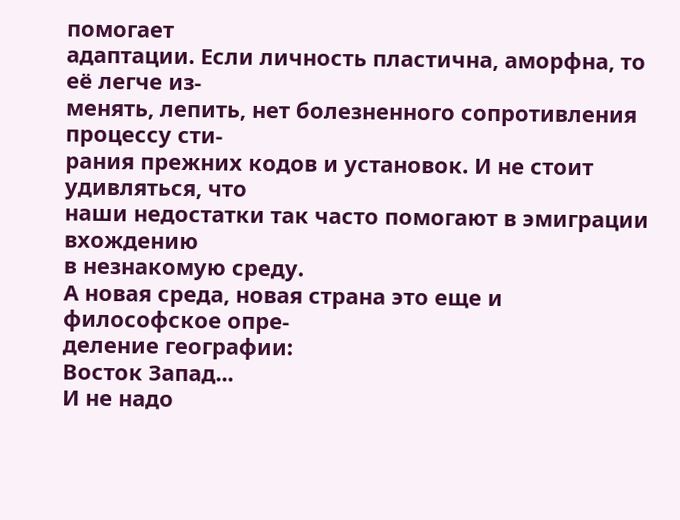помогает
адаптации. Если личность пластична, аморфна, то её легче из-
менять, лепить, нет болезненного сопротивления процессу сти-
рания прежних кодов и установок. И не стоит удивляться, что
наши недостатки так часто помогают в эмиграции вхождению
в незнакомую среду.
А новая среда, новая страна это еще и философское опре-
деление географии:
Восток Запад...
И не надо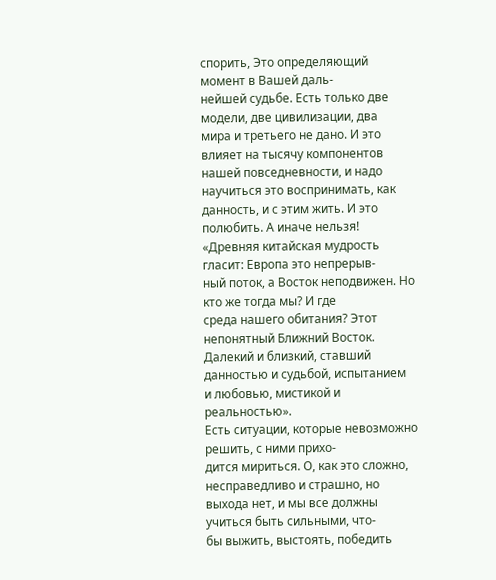спорить, Это определяющий момент в Вашей даль-
нейшей судьбе. Есть только две модели, две цивилизации, два
мира и третьего не дано. И это влияет на тысячу компонентов
нашей повседневности, и надо научиться это воспринимать, как
данность, и с этим жить. И это полюбить. А иначе нельзя!
«Древняя китайская мудрость гласит: Европа это непрерыв-
ный поток, а Восток неподвижен. Но кто же тогда мы? И где
среда нашего обитания? Этот непонятный Ближний Восток.
Далекий и близкий, ставший данностью и судьбой, испытанием
и любовью, мистикой и реальностью».
Есть ситуации, которые невозможно решить, с ними прихо-
дится мириться. О, как это сложно, несправедливо и страшно, но выхода нет, и мы все должны учиться быть сильными, что-
бы выжить, выстоять, победить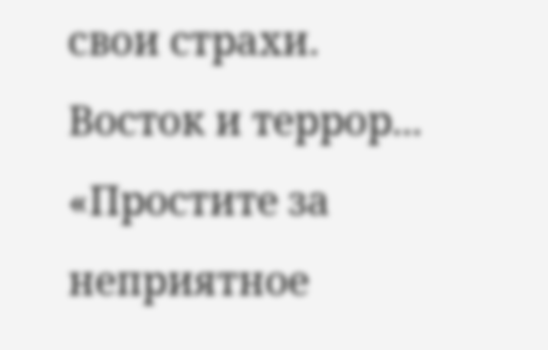свои страхи.
Восток и террор...
«Простите за неприятное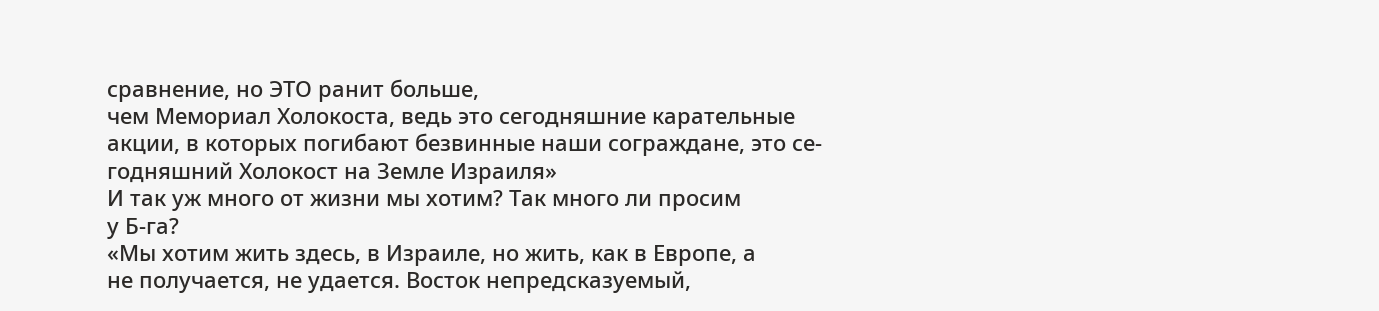сравнение, но ЭТО ранит больше,
чем Мемориал Холокоста, ведь это сегодняшние карательные
акции, в которых погибают безвинные наши сограждане, это се-
годняшний Холокост на Земле Израиля»
И так уж много от жизни мы хотим? Так много ли просим
у Б-га?
«Мы хотим жить здесь, в Израиле, но жить, как в Европе, а
не получается, не удается. Восток непредсказуемый,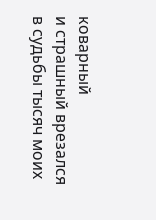коварный
и страшный врезался в судьбы тысяч моих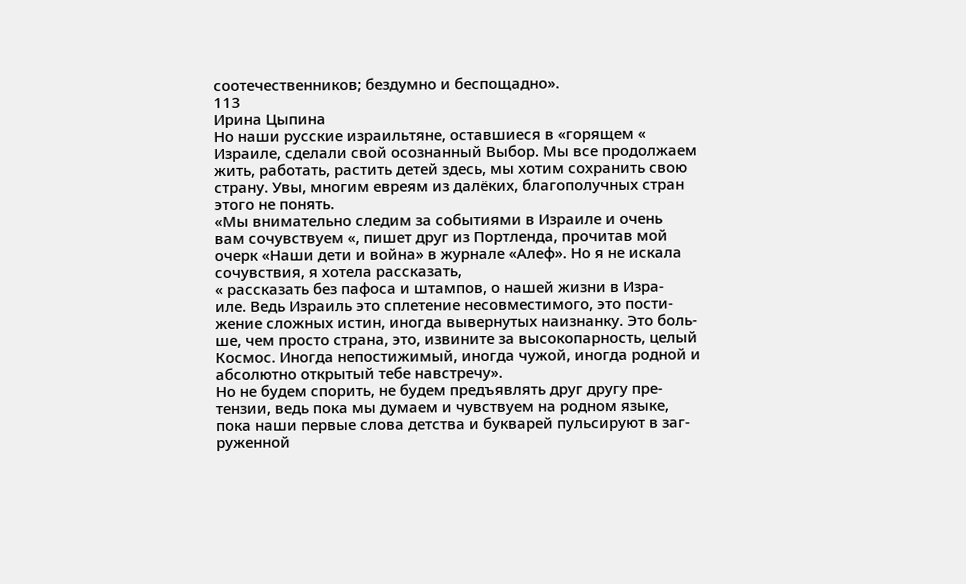соотечественников; бездумно и беспощадно».
113
Ирина Цыпина
Но наши русские израильтяне, оставшиеся в «горящем «
Израиле, сделали свой осознанный Выбор. Мы все продолжаем
жить, работать, растить детей здесь, мы хотим сохранить свою
страну. Увы, многим евреям из далёких, благополучных стран
этого не понять.
«Мы внимательно следим за событиями в Израиле и очень
вам сочувствуем «, пишет друг из Портленда, прочитав мой
очерк «Наши дети и война» в журнале «Алеф». Но я не искала
сочувствия, я хотела рассказать,
« рассказать без пафоса и штампов, о нашей жизни в Изра-
иле. Ведь Израиль это сплетение несовместимого, это пости-
жение сложных истин, иногда вывернутых наизнанку. Это боль-
ше, чем просто страна, это, извините за высокопарность, целый
Космос. Иногда непостижимый, иногда чужой, иногда родной и
абсолютно открытый тебе навстречу».
Но не будем спорить, не будем предъявлять друг другу пре-
тензии, ведь пока мы думаем и чувствуем на родном языке,
пока наши первые слова детства и букварей пульсируют в заг-
руженной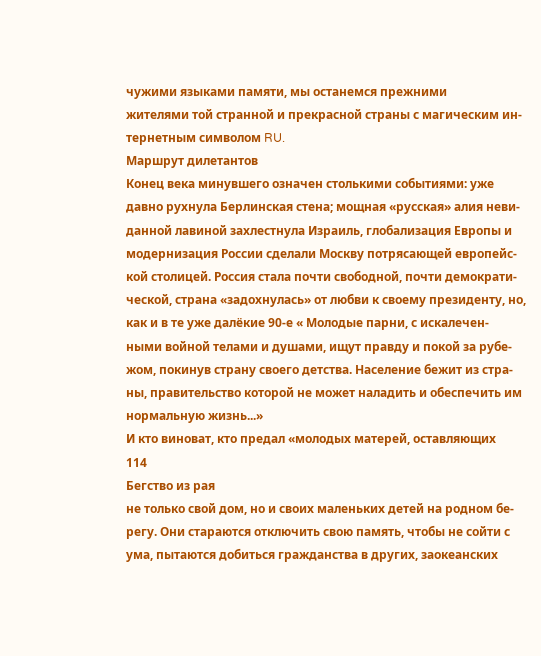чужими языками памяти, мы останемся прежними
жителями той странной и прекрасной страны с магическим ин-
тернетным символом RU.
Маршрут дилетантов
Конец века минувшего означен столькими событиями: уже
давно рухнула Берлинская стена; мощная «русская» алия неви-
данной лавиной захлестнула Израиль, глобализация Европы и
модернизация России сделали Москву потрясающей европейс-
кой столицей. Россия стала почти свободной, почти демократи-
ческой, страна «задохнулась» от любви к своему президенту, но, как и в те уже далёкие 90-е « Молодые парни, с искалечен-
ными войной телами и душами, ищут правду и покой за рубе-
жом, покинув страну своего детства. Население бежит из стра-
ны, правительство которой не может наладить и обеспечить им
нормальную жизнь...»
И кто виноват, кто предал «молодых матерей, оставляющих
114
Бегство из рая
не только свой дом, но и своих маленьких детей на родном бе-
регу. Они стараются отключить свою память, чтобы не сойти с
ума, пытаются добиться гражданства в других, заокеанских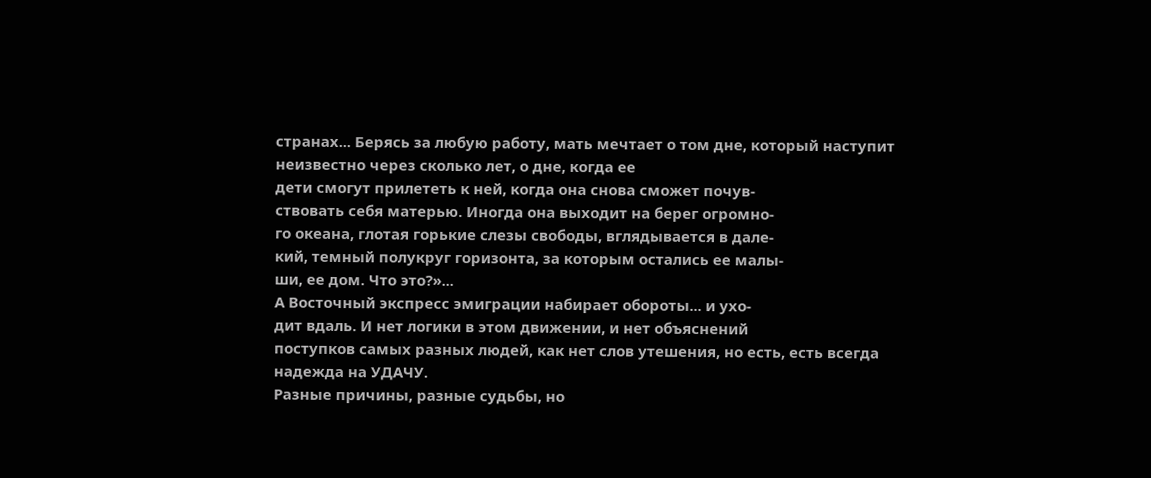странах... Берясь за любую работу, мать мечтает о том дне, который наступит неизвестно через сколько лет, о дне, когда ее
дети смогут прилететь к ней, когда она снова сможет почув-
ствовать себя матерью. Иногда она выходит на берег огромно-
го океана, глотая горькие слезы свободы, вглядывается в дале-
кий, темный полукруг горизонта, за которым остались ее малы-
ши, ее дом. Что это?»...
А Восточный экспресс эмиграции набирает обороты... и ухо-
дит вдаль. И нет логики в этом движении, и нет объяснений
поступков самых разных людей, как нет слов утешения, но есть, есть всегда надежда на УДАЧУ.
Разные причины, разные судьбы, но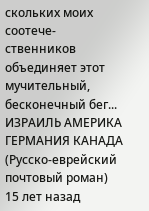скольких моих соотече-
ственников объединяет этот мучительный, бесконечный бег...
ИЗРАИЛЬ АМЕРИКА ГЕРМАНИЯ КАНАДА
(Русско-еврейский почтовый роман)
15 лет назад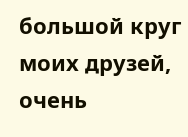большой круг моих друзей, очень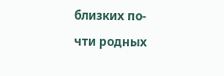близких по-
чти родных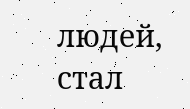людей, стал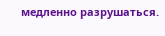медленно разрушаться.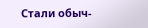Стали обыч-